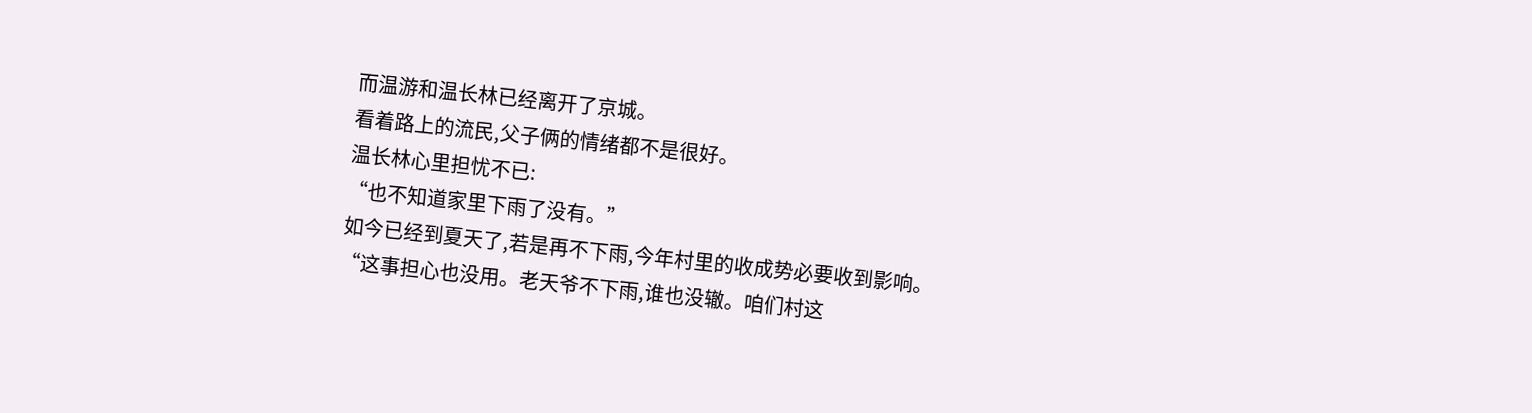而温游和温长林已经离开了京城。
看着路上的流民,父子俩的情绪都不是很好。
温长林心里担忧不已:
“也不知道家里下雨了没有。”
如今已经到夏天了,若是再不下雨,今年村里的收成势必要收到影响。
“这事担心也没用。老天爷不下雨,谁也没辙。咱们村这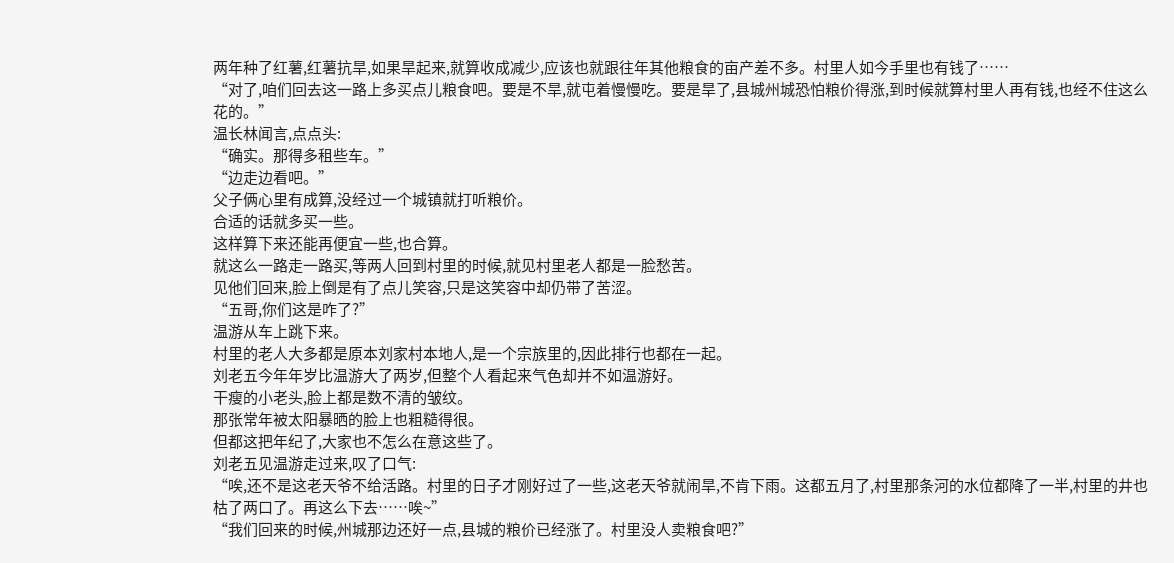两年种了红薯,红薯抗旱,如果旱起来,就算收成减少,应该也就跟往年其他粮食的亩产差不多。村里人如今手里也有钱了……
“对了,咱们回去这一路上多买点儿粮食吧。要是不旱,就屯着慢慢吃。要是旱了,县城州城恐怕粮价得涨,到时候就算村里人再有钱,也经不住这么花的。”
温长林闻言,点点头:
“确实。那得多租些车。”
“边走边看吧。”
父子俩心里有成算,没经过一个城镇就打听粮价。
合适的话就多买一些。
这样算下来还能再便宜一些,也合算。
就这么一路走一路买,等两人回到村里的时候,就见村里老人都是一脸愁苦。
见他们回来,脸上倒是有了点儿笑容,只是这笑容中却仍带了苦涩。
“五哥,你们这是咋了?”
温游从车上跳下来。
村里的老人大多都是原本刘家村本地人,是一个宗族里的,因此排行也都在一起。
刘老五今年年岁比温游大了两岁,但整个人看起来气色却并不如温游好。
干瘦的小老头,脸上都是数不清的皱纹。
那张常年被太阳暴晒的脸上也粗糙得很。
但都这把年纪了,大家也不怎么在意这些了。
刘老五见温游走过来,叹了口气:
“唉,还不是这老天爷不给活路。村里的日子才刚好过了一些,这老天爷就闹旱,不肯下雨。这都五月了,村里那条河的水位都降了一半,村里的井也枯了两口了。再这么下去……唉~”
“我们回来的时候,州城那边还好一点,县城的粮价已经涨了。村里没人卖粮食吧?”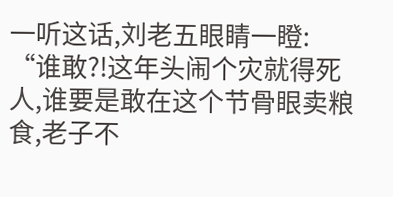一听这话,刘老五眼睛一瞪:
“谁敢?!这年头闹个灾就得死人,谁要是敢在这个节骨眼卖粮食,老子不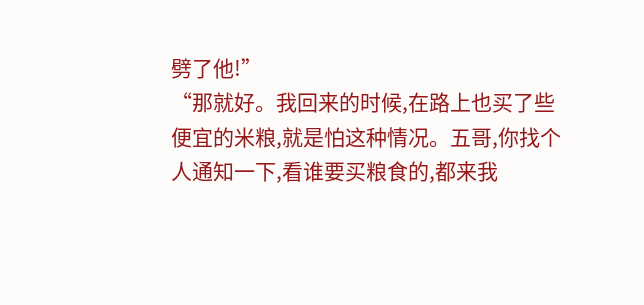劈了他!”
“那就好。我回来的时候,在路上也买了些便宜的米粮,就是怕这种情况。五哥,你找个人通知一下,看谁要买粮食的,都来我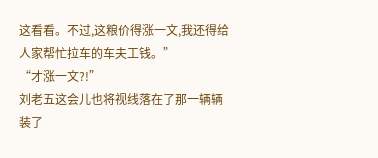这看看。不过,这粮价得涨一文,我还得给人家帮忙拉车的车夫工钱。”
“才涨一文?!”
刘老五这会儿也将视线落在了那一辆辆装了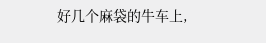好几个麻袋的牛车上,